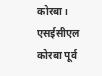कोरबा। एसईसीएल कोरबा पूर्व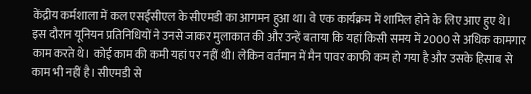केंद्रीय कर्मशाला में कल एसईसीएल के सीएमडी का आगमन हुआ था। वे एक कार्यक्रम में शामिल होने के लिए आए हुए थे। इस दौरान यूनियन प्रतिनिधियों ने उनसे जाकर मुलाकात की और उन्हें बताया कि यहां किसी समय में 2000 से अधिक कामगार काम करते थे। कोई काम की कमी यहां पर नहीं थी। लेकिन वर्तमान में मैन पावर काफी कम हो गया है और उसके हिसाब से काम भी नहीं है। सीएमडी से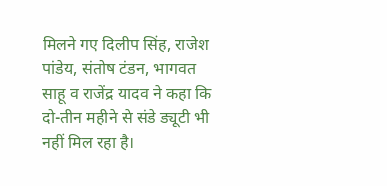मिलने गए दिलीप सिंह, राजेश पांडेय, संतोष टंडन, भागवत साहू व राजेंद्र यादव ने कहा कि दो-तीन महीने से संडे ड्यूटी भी नहीं मिल रहा है।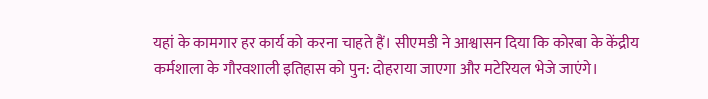यहां के कामगार हर कार्य को करना चाहते हैं। सीएमडी ने आश्वासन दिया कि कोरबा के केंद्रीय कर्मशाला के गौरवशाली इतिहास को पुन: दोहराया जाएगा और मटेरियल भेजे जाएंगे।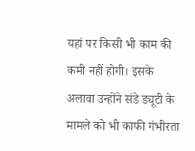यहां पर किसी भी काम की कमी नहीं होगी। इसके अलावा उन्होंने संडे ड्यूटी के मामले को भी काफी गंभीरता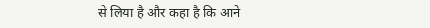से लिया है और कहा है कि आने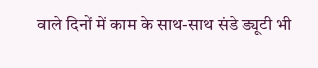वाले दिनों में काम के साथ-साथ संडे ड्यूटी भी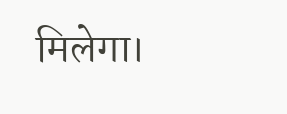मिलेगा।